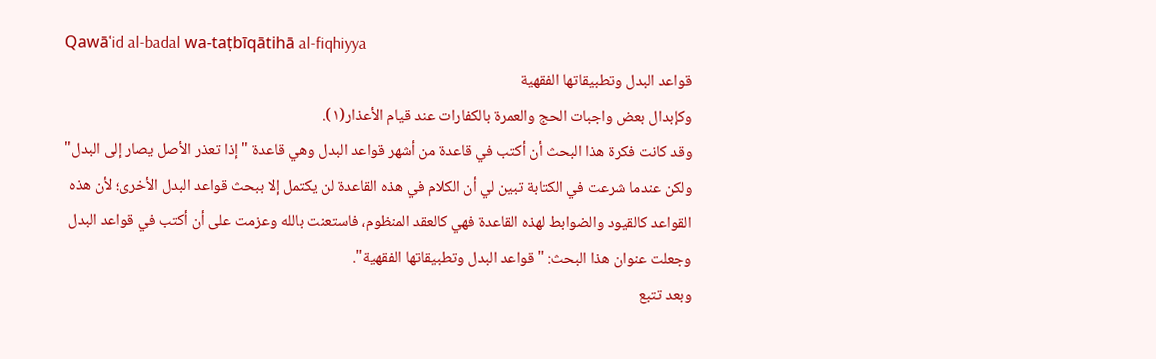Qawāʿid al-badal wa-taṭbīqātihā al-fiqhiyya
قواعد البدل وتطبيقاتها الفقهية
وكإبدال بعض واجبات الحج والعمرة بالكفارات عند قيام الأعذار(١).
وقد كانت فكرة هذا البحث أن أكتب في قاعدة من أشهر قواعد البدل وهي قاعدة "إذا تعذر الأصل يصار إلى البدل" ولكن عندما شرعت في الكتابة تبين لي أن الكلام في هذه القاعدة لن يكتمل إلا ببحث قواعد البدل الأخرى؛ لأن هذه القواعد كالقيود والضوابط لهذه القاعدة فهي كالعقد المنظوم، فاستعنت بالله وعزمت على أن أكتب في قواعد البدل وجعلت عنوان هذا البحث: "قواعد البدل وتطبيقاتها الفقهية".
وبعد تتبع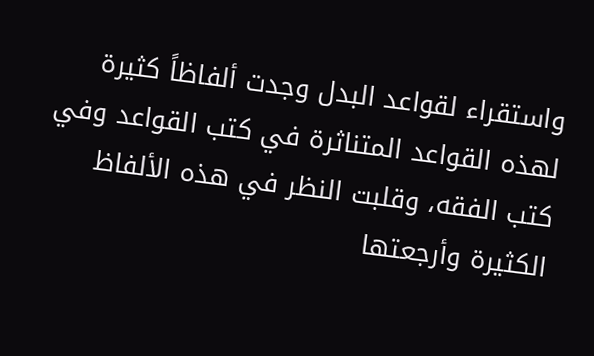واستقراء لقواعد البدل وجدت ألفاظاً كثيرة لهذه القواعد المتناثرة في كتب القواعد وفي كتب الفقه، وقلبت النظر في هذه الألفاظ الكثيرة وأرجعتها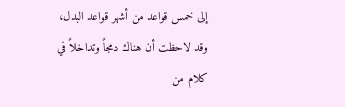إلى خمس قواعد من أشهر قواعد البدل، وقد لاحظت أن هناك دمجاً وتداخلاً في كلام من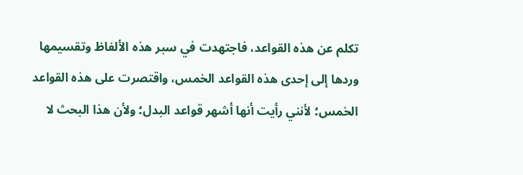تكلم عن هذه القواعد، فاجتهدت في سبر هذه الألفاظ وتقسيمها وردها إلى إحدى هذه القواعد الخمس، واقتصرت على هذه القواعد الخمس؛ لأنني رأيت أنها أشهر قواعد البدل؛ ولأن هذا البحث لا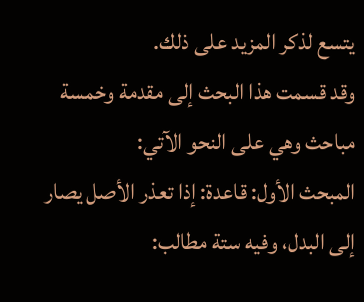يتسع لذكر المزيد على ذلك.
وقد قسمت هذا البحث إلى مقدمة وخمسة مباحث وهي على النحو الآتي:
المبحث الأول: قاعدة: إذا تعذر الأصل يصار إلى البدل، وفيه ستة مطالب: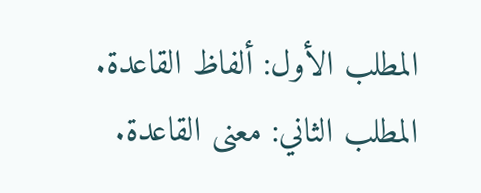المطلب الأول: ألفاظ القاعدة.
المطلب الثاني: معنى القاعدة.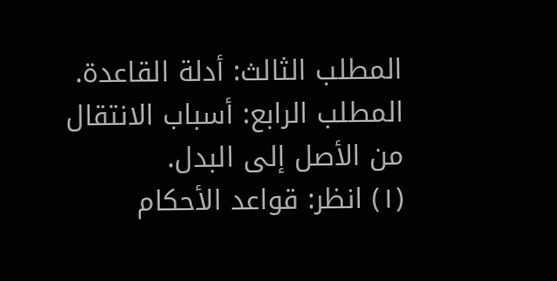المطلب الثالث: أدلة القاعدة.
المطلب الرابع: أسباب الانتقال من الأصل إلى البدل.
(١) انظر: قواعد الأحكام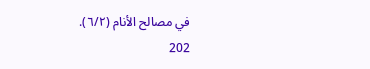في مصالح الأنام (٦/٢).
202